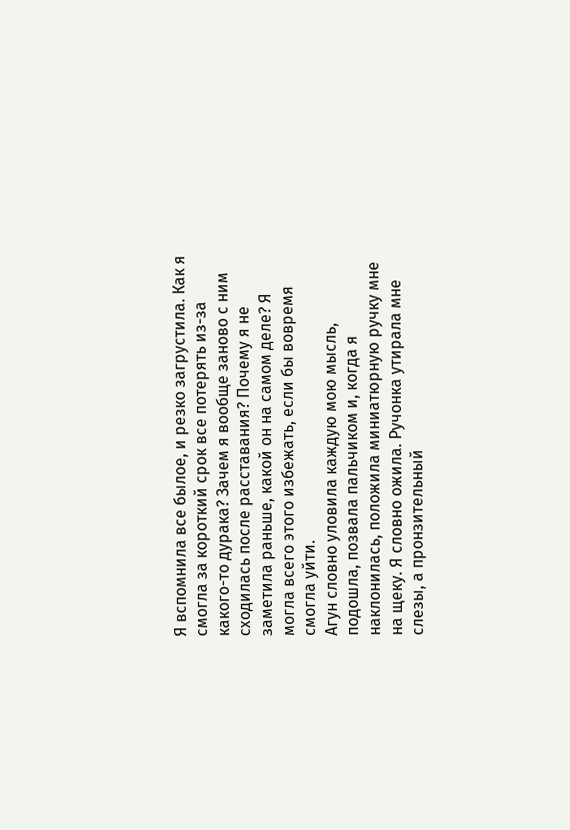Я вспомнила все былое, и резко загрустила. Как я смогла за короткий срок все потерять из-за какого-то дурака? Зачем я вообще заново с ним сходилась после расставания? Почему я не заметила раньше, какой он на самом деле? Я могла всего этого избежать, если бы вовремя смогла уйти.
Агун словно уловила каждую мою мысль, подошла, позвала пальчиком и, когда я наклонилась, положила миниатюрную ручку мне на щеку. Я словно ожила. Ручонка утирала мне слезы, а пронзительный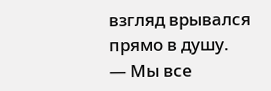взгляд врывался прямо в душу.
— Мы все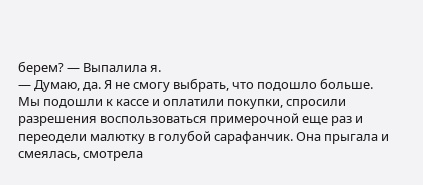берем? — Выпалила я.
— Думаю, да. Я не смогу выбрать, что подошло больше.
Мы подошли к кассе и оплатили покупки, спросили разрешения воспользоваться примерочной еще раз и переодели малютку в голубой сарафанчик. Она прыгала и смеялась, смотрела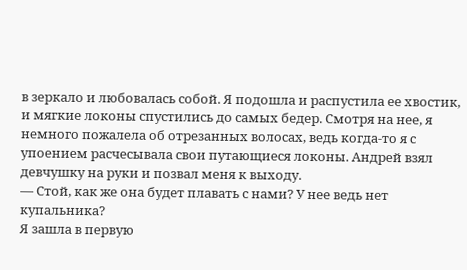в зеркало и любовалась собой. Я подошла и распустила ее хвостик, и мягкие локоны спустились до самых бедер. Смотря на нее, я немного пожалела об отрезанных волосах, ведь когда-то я с упоением расчесывала свои путающиеся локоны. Андрей взял девчушку на руки и позвал меня к выходу.
— Стой, как же она будет плавать с нами? У нее ведь нет купальника?
Я зашла в первую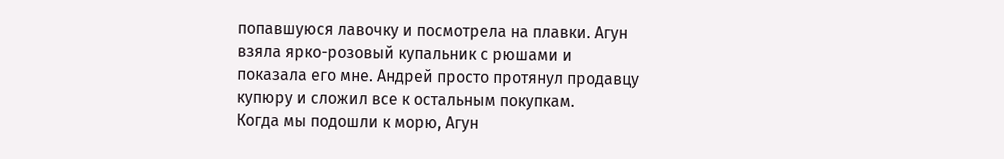попавшуюся лавочку и посмотрела на плавки. Агун взяла ярко-розовый купальник с рюшами и показала его мне. Андрей просто протянул продавцу купюру и сложил все к остальным покупкам.
Когда мы подошли к морю, Агун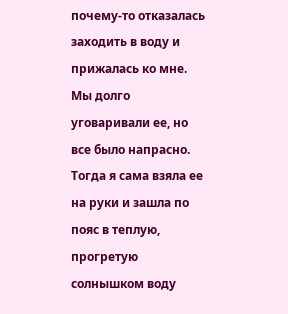почему-то отказалась заходить в воду и прижалась ко мне. Мы долго уговаривали ее, но все было напрасно. Тогда я сама взяла ее на руки и зашла по пояс в теплую, прогретую солнышком воду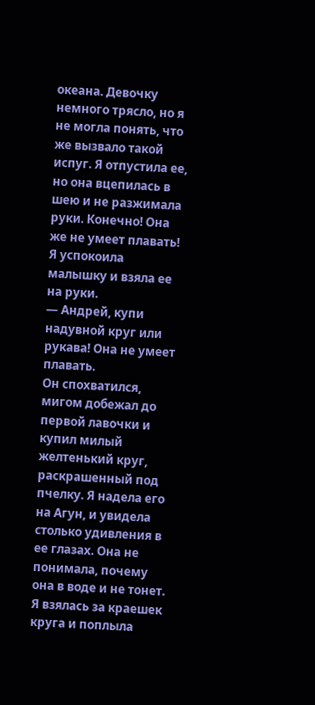океана. Девочку немного трясло, но я не могла понять, что же вызвало такой испуг. Я отпустила ее, но она вцепилась в шею и не разжимала руки. Конечно! Она же не умеет плавать!
Я успокоила малышку и взяла ее на руки.
— Андрей, купи надувной круг или рукава! Она не умеет плавать.
Он спохватился, мигом добежал до первой лавочки и купил милый желтенький круг, раскрашенный под пчелку. Я надела его на Агун, и увидела столько удивления в ее глазах. Она не понимала, почему она в воде и не тонет.
Я взялась за краешек круга и поплыла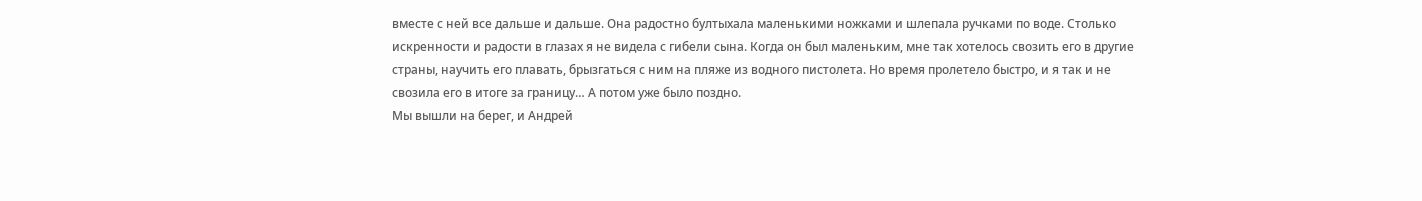вместе с ней все дальше и дальше. Она радостно бултыхала маленькими ножками и шлепала ручками по воде. Столько искренности и радости в глазах я не видела с гибели сына. Когда он был маленьким, мне так хотелось свозить его в другие страны, научить его плавать, брызгаться с ним на пляже из водного пистолета. Но время пролетело быстро, и я так и не свозила его в итоге за границу… А потом уже было поздно.
Мы вышли на берег, и Андрей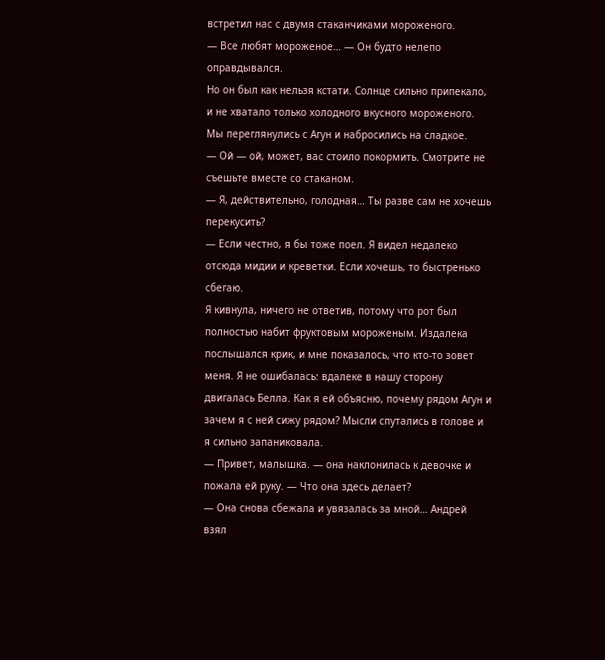встретил нас с двумя стаканчиками мороженого.
— Все любят мороженое… — Он будто нелепо оправдывался.
Но он был как нельзя кстати. Солнце сильно припекало, и не хватало только холодного вкусного мороженого. Мы переглянулись с Агун и набросились на сладкое.
— Ой — ой, может, вас стоило покормить. Смотрите не съешьте вместе со стаканом.
— Я, действительно, голодная… Ты разве сам не хочешь перекусить?
— Если честно, я бы тоже поел. Я видел недалеко отсюда мидии и креветки. Если хочешь, то быстренько сбегаю.
Я кивнула, ничего не ответив, потому что рот был полностью набит фруктовым мороженым. Издалека послышался крик, и мне показалось, что кто-то зовет меня. Я не ошибалась: вдалеке в нашу сторону двигалась Белла. Как я ей объясню, почему рядом Агун и зачем я с ней сижу рядом? Мысли спутались в голове и я сильно запаниковала.
— Привет, малышка. — она наклонилась к девочке и пожала ей руку. — Что она здесь делает?
— Она снова сбежала и увязалась за мной… Андрей взял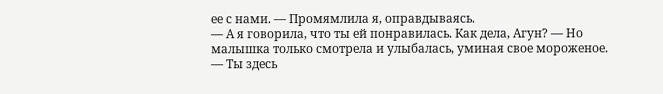ее с нами. — Промямлила я, оправдываясь.
— А я говорила, что ты ей понравилась. Как дела, Агун? — Но малышка только смотрела и улыбалась, уминая свое мороженое.
— Ты здесь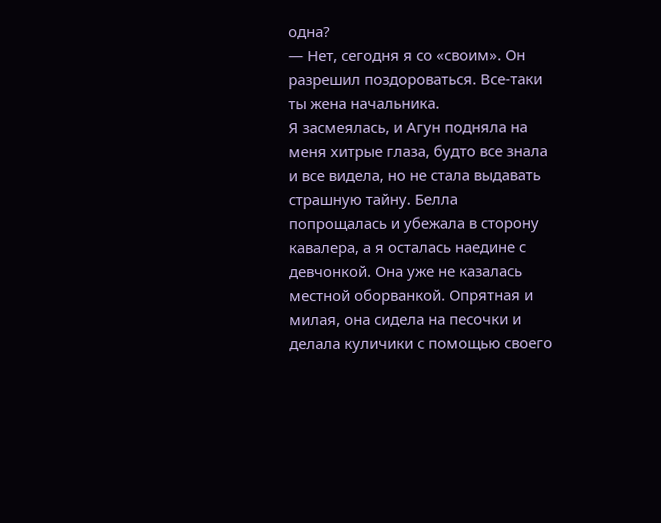одна?
— Нет, сегодня я со «своим». Он разрешил поздороваться. Все-таки ты жена начальника.
Я засмеялась, и Агун подняла на меня хитрые глаза, будто все знала и все видела, но не стала выдавать страшную тайну. Белла попрощалась и убежала в сторону кавалера, а я осталась наедине с девчонкой. Она уже не казалась местной оборванкой. Опрятная и милая, она сидела на песочки и делала куличики с помощью своего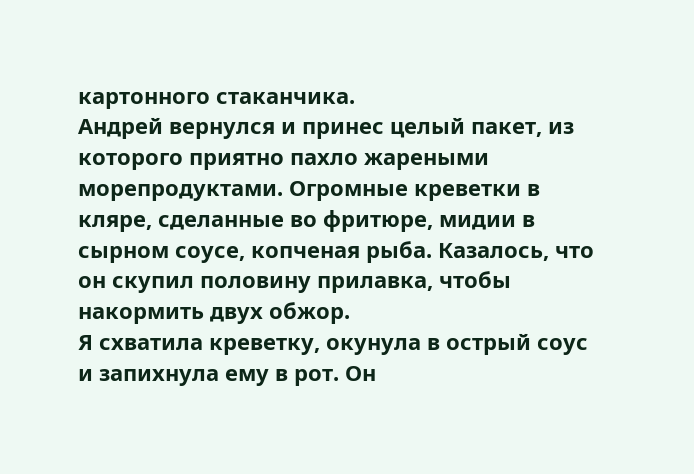картонного стаканчика.
Андрей вернулся и принес целый пакет, из которого приятно пахло жареными морепродуктами. Огромные креветки в кляре, сделанные во фритюре, мидии в сырном соусе, копченая рыба. Казалось, что он скупил половину прилавка, чтобы накормить двух обжор.
Я схватила креветку, окунула в острый соус и запихнула ему в рот. Он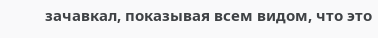зачавкал, показывая всем видом, что это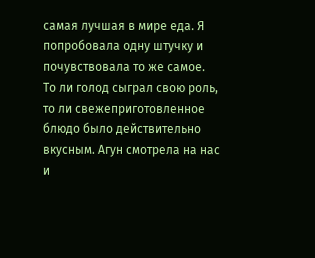самая лучшая в мире еда. Я попробовала одну штучку и почувствовала то же самое.
То ли голод сыграл свою роль, то ли свежеприготовленное блюдо было действительно вкусным. Агун смотрела на нас и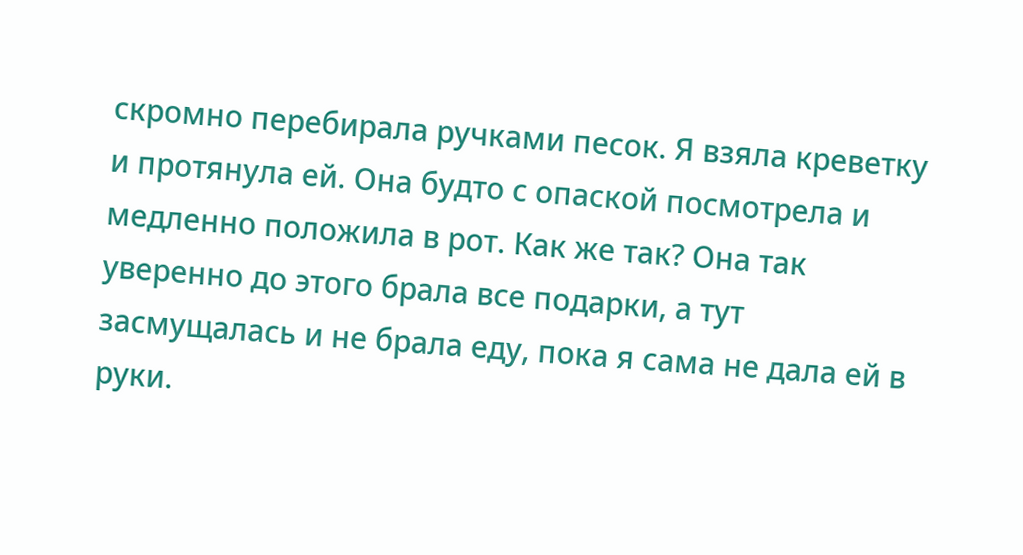скромно перебирала ручками песок. Я взяла креветку и протянула ей. Она будто с опаской посмотрела и медленно положила в рот. Как же так? Она так уверенно до этого брала все подарки, а тут засмущалась и не брала еду, пока я сама не дала ей в руки.